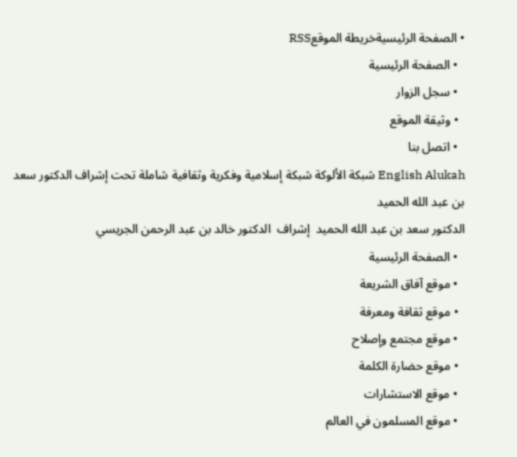• الصفحة الرئيسيةخريطة الموقعRSS
  • الصفحة الرئيسية
  • سجل الزوار
  • وثيقة الموقع
  • اتصل بنا
English Alukah شبكة الألوكة شبكة إسلامية وفكرية وثقافية شاملة تحت إشراف الدكتور سعد بن عبد الله الحميد
الدكتور سعد بن عبد الله الحميد  إشراف  الدكتور خالد بن عبد الرحمن الجريسي
  • الصفحة الرئيسية
  • موقع آفاق الشريعة
  • موقع ثقافة ومعرفة
  • موقع مجتمع وإصلاح
  • موقع حضارة الكلمة
  • موقع الاستشارات
  • موقع المسلمون في العالم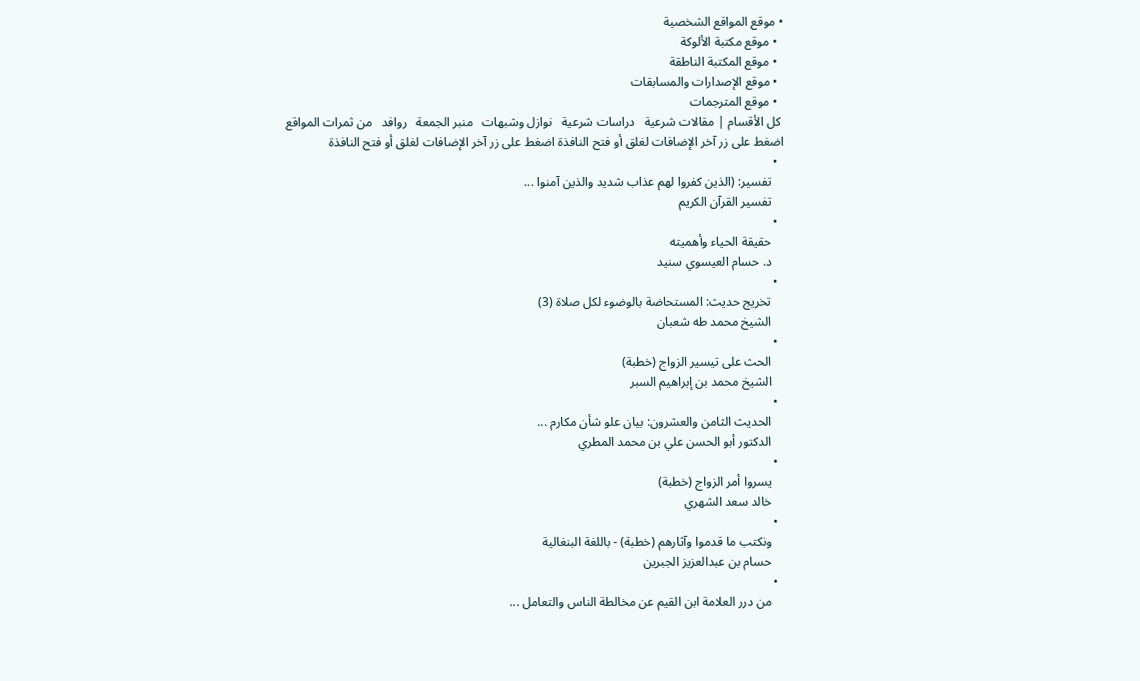• موقع المواقع الشخصية
  • موقع مكتبة الألوكة
  • موقع المكتبة الناطقة
  • موقع الإصدارات والمسابقات
  • موقع المترجمات
 كل الأقسام | مقالات شرعية   دراسات شرعية   نوازل وشبهات   منبر الجمعة   روافد   من ثمرات المواقع
اضغط على زر آخر الإضافات لغلق أو فتح النافذة اضغط على زر آخر الإضافات لغلق أو فتح النافذة
  •
    تفسير: (الذين كفروا لهم عذاب شديد والذين آمنوا ...
    تفسير القرآن الكريم
  •
    حقيقة الحياء وأهميته
    د. حسام العيسوي سنيد
  •
    تخريج حديث: المستحاضة بالوضوء لكل صلاة (3)
    الشيخ محمد طه شعبان
  •
    الحث على تيسير الزواج (خطبة)
    الشيخ محمد بن إبراهيم السبر
  •
    الحديث الثامن والعشرون: بيان علو شأن مكارم ...
    الدكتور أبو الحسن علي بن محمد المطري
  •
    يسروا أمر الزواج (خطبة)
    خالد سعد الشهري
  •
    ونكتب ما قدموا وآثارهم (خطبة) - باللغة البنغالية
    حسام بن عبدالعزيز الجبرين
  •
    من درر العلامة ابن القيم عن مخالطة الناس والتعامل ...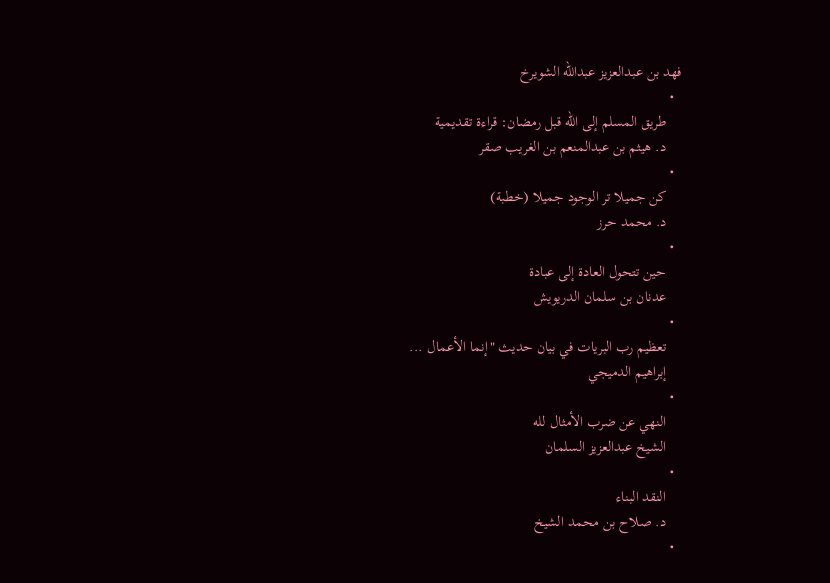فهد بن عبدالعزيز عبدالله الشويرخ
  •
    طريق المسلم إلى الله قبل رمضان: قراءة تقديمية
    د. هيثم بن عبدالمنعم بن الغريب صقر
  •
    كن جميلا تر الوجود جميلا (خطبة)
    د. محمد حرز
  •
    حين تتحول العادة إلى عبادة
    عدنان بن سلمان الدريويش
  •
    تعظيم رب البريات في بيان حديث "إنما الأعمال ...
    إبراهيم الدميجي
  •
    النهي عن ضرب الأمثال لله
    الشيخ عبدالعزيز السلمان
  •
    النقد البناء
    د. صلاح بن محمد الشيخ
  •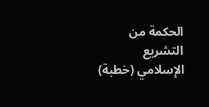الحكمة من التشريع الإسلامي (خطبة)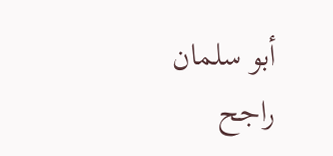أبو سلمان راجح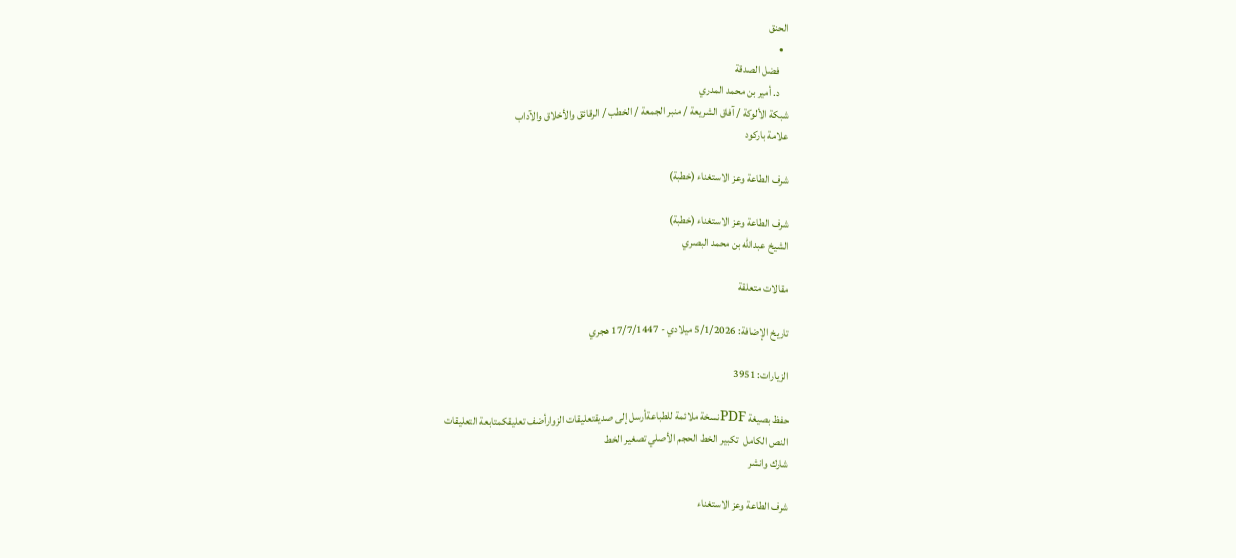الحنق
  •
    فضل الصدقة
    د. أمير بن محمد المدري
شبكة الألوكة / آفاق الشريعة / منبر الجمعة / الخطب / الرقائق والأخلاق والآداب
علامة باركود

شرف الطاعة وعز الاستغناء (خطبة)

شرف الطاعة وعز الاستغناء (خطبة)
الشيخ عبدالله بن محمد البصري

مقالات متعلقة

تاريخ الإضافة: 5/1/2026 ميلادي - 17/7/1447 هجري

الزيارات: 3951

حفظ بصيغة PDFنسخة ملائمة للطباعةأرسل إلى صديقتعليقات الزوارأضف تعليقكمتابعة التعليقات
النص الكامل  تكبير الخط الحجم الأصلي تصغير الخط
شارك وانشر

شرف الطاعة وعز الاستغناء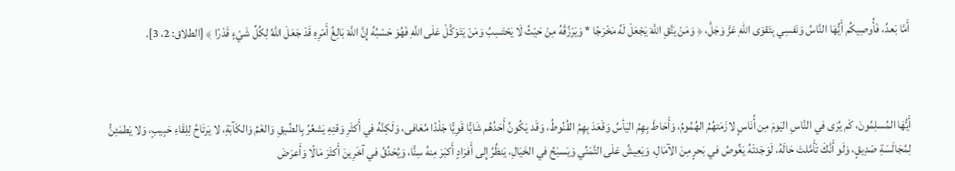أَمَّا بَعدُ، فَأُوصِيكُم أَيُّهَا النَّاسُ وَنَفسِي بِتَقوَى اللهِ عَزَّ وَجَلَّ، ﴿ وَمَنْ يَتَّقِ اللَّهَ يَجْعَلْ لَهُ مَخْرَجًا * وَيَرْزُقْهُ مِنْ حَيْثُ لَا يَحْتَسِبُ وَمَنْ يَتَوَكَّلْ عَلَى اللَّهِ فَهُوَ حَسْبُهُ إِنَّ اللَّهَ بَالِغُ أَمْرِهِ قَدْ جَعَلَ اللَّهُ لِكُلِّ شَيْءٍ قَدْرًا ﴾ [الطلاق: 2، 3].



أَيُّهَا المُسلِمُونَ، كَم يُرَى في النَّاسِ اليَومَ مِن أُنَاسٍ لازَمَتهُمُ الهُمُومُ، وَأَحَاطَ بِهِمُ اليَأسُ وَقَعَدَ بِهِمُ القُنُوطُ، وَقَد يَكُونُ أَحَدُهُم شَابًّا قَوِيًّا جَلْدًا مُعَافى، وَلَكِنَّهُ في أَكثَرِ وَقتِهِ يَشعُرُ بِالضِّيقِ وَالغَمِّ وَالكَآبَةِ، لا يَرتَاحُ لِلِقَاءِ حَبِيبٍ، وَلا يَطمَئِنُّ لِمُجَالَسَةِ صَدِيقٍ، وَلَو أَنَّكَ تَأَمَّلتَ حَالَهُ، لَوَجَدتَهُ يَغُوصُ في بَحرٍ مِنَ الآمَالِ، وَيَعِيشُ عَلَى التَّمَنِّي وَيَسبَحُ في الخَيَالِ، يَنظُرُ إِلى أَفرَادٍ أَكبَرَ مِنهُ سِنًّا، وَيُحَدِّقُ في آخَرِينَ أَكثَرَ مَالًا وَأَعرَضَ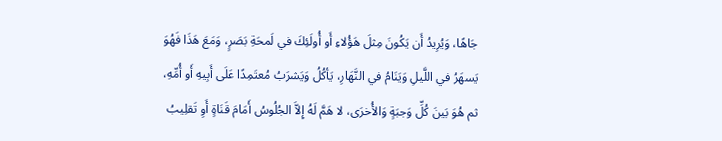جَاهًا، وَيُرِيدُ أَن يَكُونَ مِثلَ هَؤُلاءِ أَو أُولَئِكَ في لَمحَةِ بَصَرٍ، وَمَعَ هَذَا فَهُوَ يَسهَرُ في اللَّيلِ وَيَنَامُ في النَّهَارِ، يَأكُلُ وَيَشرَبُ مُعتَمِدًا عَلَى أَبِيهِ أَو أُمِّهِ، ثم هُوَ بَينَ كُلِّ وَجبَةٍ وَالأُخرَى، لا هَمَّ لَهُ إِلاَّ الجُلُوسُ أَمَامَ قَنَاةٍ أَوِ تَقلِيبُ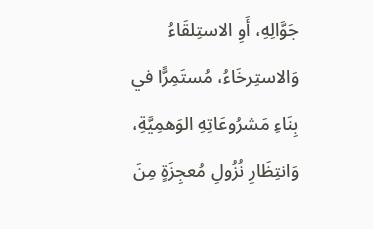جَوَّالِهِ، أَوِ الاستِلقَاءُ وَالاستِرخَاءُ، مُستَمِرًّا في بِنَاءِ مَشرُوعَاتِهِ الوَهمِيَّةِ، وَانتِظَارِ نُزُولِ مُعجِزَةٍ مِنَ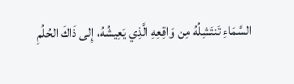السَّمَاءِ تَنتَشِلُهُ مِن وَاقِعِهِ الَّذِي يَعِيشُهُ، إِلى ذَاكَ الحُلُمِ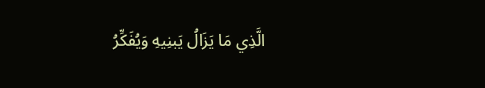الَّذِي مَا يَزَالُ يَبنِيهِ وَيُفَكِّرُ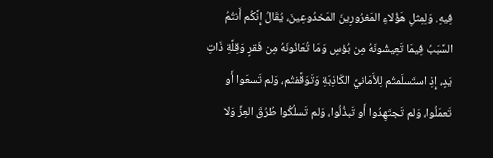فِيهِ. وَلِمِثلِ هَؤُلاءِ المَغرُورِينَ المَخدُوعِينَ، يُقَالُ إِنَّكُم أَنتُمُ السَّبَبُ فِيمَا تَعِيشُونَهُ مِن بُؤسٍ وَمَا تُعَانُونَهُ مِن فَقرٍ وَقِلَّةِ ذَاتِ يَدٍ، إِذِ استَسلَمتُم لِلأَمَانيِّ الكَاذِبَةِ وَتَوَقَّفتُم، وَلم تَسعَوا أَو تَعمَلُوا، وَلم تَجتَهِدُوا أَو تَبذُلُوا، وَلم تَسلُكُوا طُرُقَ العِزِّ وَلا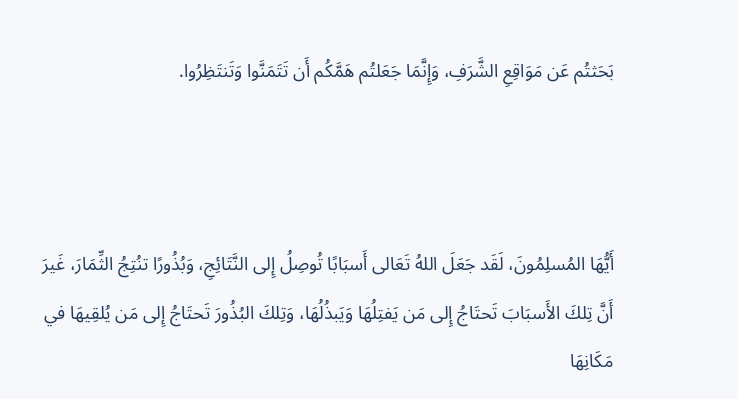بَحَثتُم عَن مَوَاقِعِ الشَّرَفِ، وَإِنَّمَا جَعَلتُم هَمَّكُم أَن تَتَمَنَّوا وَتَنتَظِرُوا.



أَيُّهَا المُسلِمُونَ، لَقَد جَعَلَ اللهُ تَعَالى أَسبَابًا تُوصِلُ إِلى النَّتَائِجِ، وَبُذُورًا تنُتِجُ الثِّمَارَ، غَيرَ أَنَّ تِلكَ الأَسبَابَ تَحتَاجُ إِلى مَن يَفتِلُهَا وَيَبذُلُهَا، وَتِلكَ البُذُورَ تَحتَاجُ إِلى مَن يُلقِيهَا في مَكَانِهَا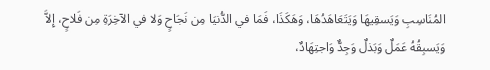المُنَاسِبِ وَيَسقِيهَا وَيَتَعَاهَدُهَا، وَهَكَذَا، فَمَا في الدُّنيَا مِن نَجَاحٍ وَلا في الآخِرَةِ مِن فَلاحٍ، إِلاَّ وَيَسبِقُهُ عَمَلٌ وَبَذلٌ وَجِدٌّ وَاجتِهَادٌ،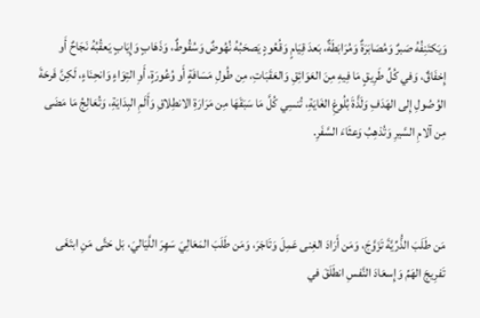وَيَكتَنِفُهُ صَبرٌ وَمُصَابَرَةٌ وَمُرَابَطَةٌ، بَعدَ قِيَامٍ وَقُعُودٍ يَصحَبُهُ نُهُوضٌ وَسُقُوطٌ، وَذَهَابٍ وَإِيَابٍ يَعقُبُهُ نَجَاحٌ أَو إِخفَاقٌ، وَفي كُلِّ طَرِيقٍ مَا فِيهِ مِنَ العَوَائِقِ وَالعَقَبَاتِ، مِن طُولِ مَسَافَةٍ أَو وُعُورَةٍ، أَوِ التِوَاءٍ وَانحِنَاءٍ، لَكِنَّ فَرحَةَ الوُصُولِ إِلى الهَدَفِ وَلَذَّةَ بُلُوغِ الغَايَةِ، تُنسِي كُلَّ مَا سَبَقَهَا مِن مَرَارَةِ الانطِلاقِ وَأَلَمِ البِدَايَةِ، وَتُعَالِجُ مَا مَضَى مِن آلامِ السَّيرِ وَتُذهِبُ وَعثَاءَ السَّفَرِ.



مَن طَلَبَ الذُّرِّيَّةَ تَزَوَّجَ، وَمَن أَرَادَ الغِنى عَمِلَ وَتَاجَرَ، وَمَن طَلَبَ المَعَالِيَ سَهِرَ اللَّيَاليَ، بَل حَتَّى مَنِ ابتَغَى تَفرِيجَ الهَمِّ وَإِسعَادَ النَّفسِ انطَلَقَ في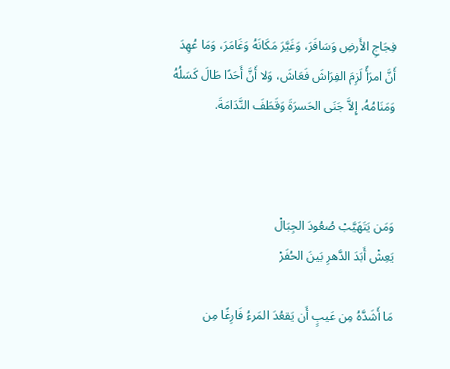فِجَاجِ الأَرضِ وَسَافَرَ، وَغَيَّرَ مَكَانَهُ وَغَامَرَ، وَمَا عُهِدَ أَنَّ امرَأً لَزِمَ الفِرَاشَ فَعَاشَ، وَلا أَنَّ أَحَدًا طَالَ كَسَلُهُ وَمَنَامُهُ، إِلاَّ جَنَى الحَسرَةَ وَقَطَفَ النَّدَامَةَ.



وَمَن يَتَهَيَّبْ صُعُودَ الجِبَالْ
يَعِشْ أَبَدَ الدَّهرِ بَينَ الحُفَرْ

مَا أَشَدَّهُ مِن عَيبٍ أَن يَقعُدَ المَرءُ فَارِغًا مِن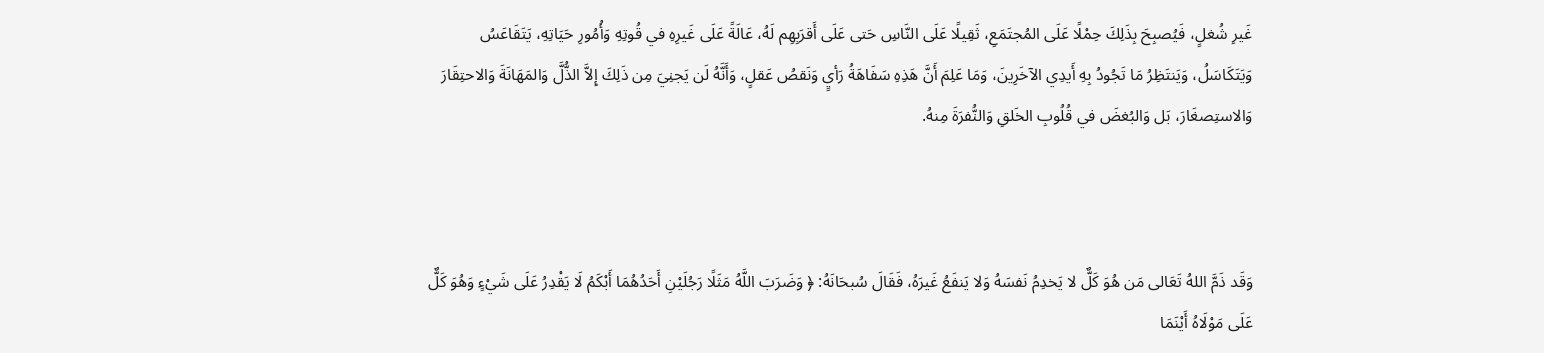غَيرِ شُغلٍ، فَيُصبِحَ بِذَلِكَ حِمْلًا عَلَى المُجتَمَعِ، ثَقِيلًا عَلَى النَّاسِ حَتى عَلَى أَقرَبِهِم لَهُ، عَالَةً عَلَى غَيرِهِ في قُوتِهِ وَأُمُورِ حَيَاتِهِ، يَتَقَاعَسُ وَيَتَكَاسَلُ، وَيَنتَظِرُ مَا تَجُودُ بِهِ أَيدِي الآخَرِينَ، وَمَا عَلِمَ أَنَّ هَذِهِ سَفَاهَةُ رَأيٍ وَنَقصُ عَقلٍ، وَأَنَّهُ لَن يَجنِيَ مِن ذَلِكَ إِلاَّ الذُّلَّ وَالمَهَانَةَ وَالاحتِقَارَ وَالاستِصغَارَ، بَل وَالبُغضَ في قُلُوبِ الخَلقِ وَالنُّفرَةَ مِنهُ.



وَقَد ذَمَّ اللهُ تَعَالى مَن هُوَ كَلٌّ لا يَخدِمُ نَفسَهُ وَلا يَنفَعُ غَيرَهُ، فَقَالَ سُبحَانَهُ: ﴿ وَضَرَبَ اللَّهُ مَثَلًا رَجُلَيْنِ أَحَدُهُمَا أَبْكَمُ لَا يَقْدِرُ عَلَى شَيْءٍ وَهُوَ كَلٌّ عَلَى مَوْلَاهُ أَيْنَمَا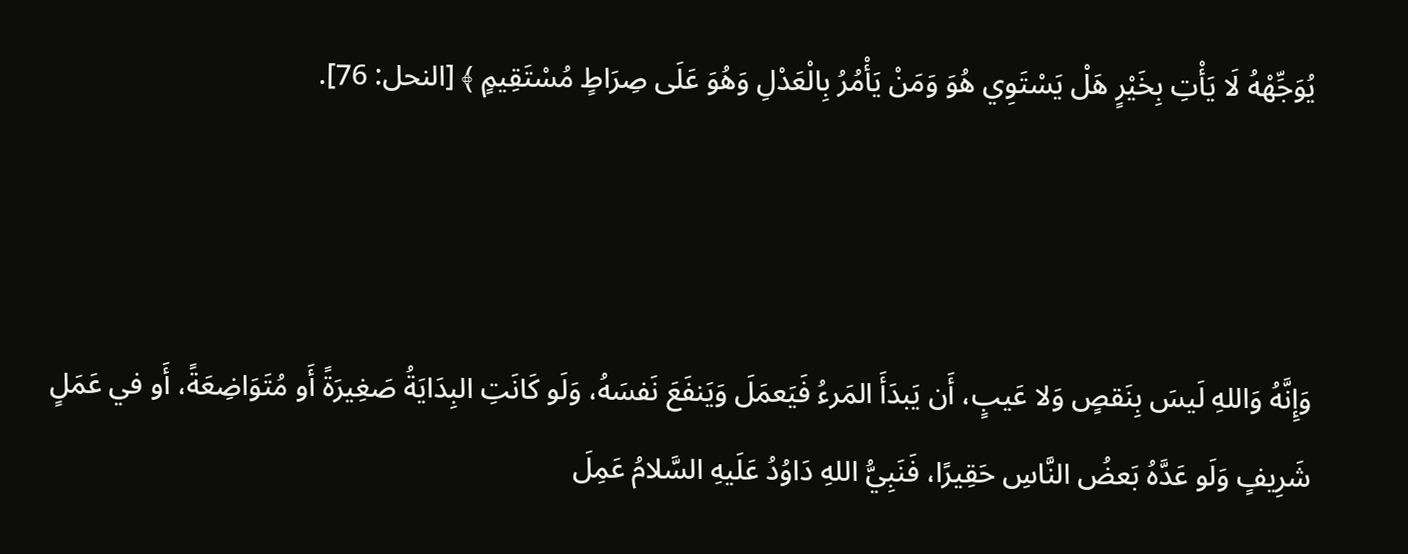يُوَجِّهْهُ لَا يَأْتِ بِخَيْرٍ هَلْ يَسْتَوِي هُوَ وَمَنْ يَأْمُرُ بِالْعَدْلِ وَهُوَ عَلَى صِرَاطٍ مُسْتَقِيمٍ ﴾ [النحل: 76].



وَإِنَّهُ وَاللهِ لَيسَ بِنَقصٍ وَلا عَيبٍ، أَن يَبدَأَ المَرءُ فَيَعمَلَ وَيَنفَعَ نَفسَهُ، وَلَو كَانَتِ البِدَايَةُ صَغِيرَةً أَو مُتَوَاضِعَةً، أَو في عَمَلٍ شَرِيفٍ وَلَو عَدَّهُ بَعضُ النَّاسِ حَقِيرًا، فَنَبِيُّ اللهِ دَاوُدُ عَلَيهِ السَّلامُ عَمِلَ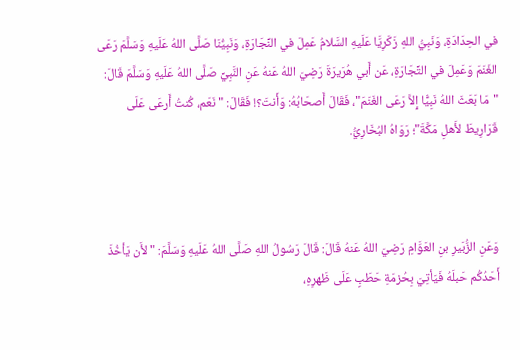في الحِدَادَةِ، وَنَبِيُّ اللهِ زَكَرِيَّا عَلَيهِ السَّلامُ عَمِلَ في النِّجَارَةِ، وَنَبِيُّنَا صَلَّى اللهُ عَلَيهِ وَسَلَّمَ رَعَى الغَنَمَ وَعَمِلَ في التِّجَارَةِ، عَن أَبي هُرَيرَةَ رَضِيَ اللهُ عَنهُ عَنِ النَّبِيِّ صَلَّى اللهُ عَلَيهِ وَسَلَّمَ قَالَ: "مَا بَعَثَ اللهُ نَبِيًّا إِلاَّ رَعَى الغَنَمَ"، فَقَالَ أَصحَابُهُ: وَأَنتَ؟! فَقَالَ: "نَعَم، كُنتُ أَرعَى عَلَى قَرَارِيطَ لأَهلِ مَكَّةَ"؛ رَوَاهُ البُخَارِيُّ.



وَعَنِ الزُّبَيرِ بنِ العَوَّامِ رَضِيَ اللهُ عَنهُ قَالَ: قَالَ رَسُولُ اللهِ صَلَّى اللهُ عَلَيهِ وَسَلَّمَ: "لأَن يَأخُذَ أَحَدُكُم حَبلَهُ فَيَأتِيَ بِحُزمَةِ حَطَبٍ عَلَى ظَهرِهِ،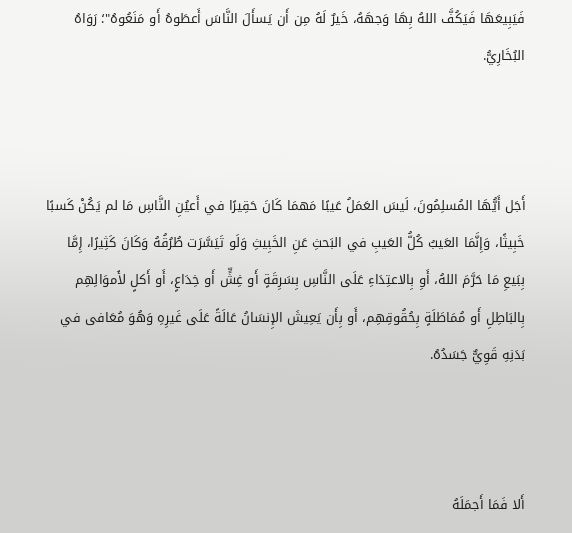فَيَبِيعَهَا فَيَكُفَّ اللهُ بِهَا وَجهَهُ، خَيرٌ لَهُ مِن أَن يَسأَلَ النَّاسَ أَعطَوهُ أَو مَنَعُوهُ"؛ رَوَاهُ البُخَارِيُّ.



أَجَل أَيُّهَا المُسلِمُونَ، لَيسَ العَمَلُ عَيبًا مَهمَا كَانَ حَقِيرًا في أَعيُنِ النَّاسِ مَا لم يَكُنْ كَسبًا خَبِيثًا، وَإِنَّمَا العَيبُ كُلُّ العَيبِ في البَحثِ عَنِ الخَبِيثِ وَلَو تَيَسَّرَت طُرُقُهُ وَكَانَ كَثِيرًا، إِمَّا بِبَيعِ مَا حَرَّمَ اللهُ، أَوِ بِالاعتِدَاءِ عَلَى النَّاسِ بِسَرِقَةٍ أَو غِشٍّ أَو خِدَاعٍ، أَو أَكلٍ لأَموَالِهِم بِالبَاطِلِ أَو مُمَاطَلَةٍ بِحُقُوقِهِم، أَو بِأَن يَعِيشَ الإِنسَانُ عَالَةً عَلَى غَيرِهِ وَهُوَ مُعَافى في بَدَنِهِ قَوِيٌّ جَسَدُهُ.



أَلا فَمَا أَجمَلَهُ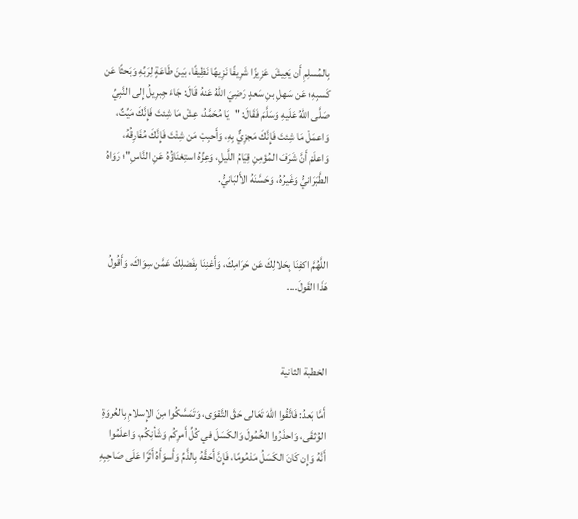بِالمُسلِمِ أَن يَعِيشَ عَزِيزًا شَرِيفًا نَزِيهًا نَظِيفًا، بَينَ طَاعَةٍ لِرَبِّهِ وَبَحثًا عَن كَسبِهِ؛ عَن سَهلِ بنِ سَعدٍ رَضِيَ اللهُ عَنهُ قَالَ: جَاءَ جِبرِيلُ إِلى النَّبِيِّ صَلَّى اللهُ عَلَيهِ وَسَلَّمَ فَقَالَ: "يَا مُحَمَّدُ، عِشْ مَا شِئتَ فَإِنَّكَ مَيِّتٌ، وَاعمَلْ مَا شِئتَ فَإِنَّكَ مَجزِيٌّ بِهِ، وَأَحبِبْ مَن شِئْتَ فَإِنَّكَ مُفَارِقُهُ، وَاعلَمْ أَنَّ شَرَفَ المُؤمِنِ قِيَامُ اللَّيلِ، وَعِزِّهُ استِغنَاؤُهُ عَنِ النَّاسِ"؛ رَوَاهُ الطَّبَرَانيُّ وَغَيرُهُ، وَحَسَّنَهُ الأَلبَانيُّ.



اللَّهُمَّ اكفِنَا بِحَلالِكَ عَن حَرَامِكَ، وَأَغنِنَا بِفَضلِكَ عَمَّن سِوَاكَ، وَأَقُولُ هَذَا القَولَ....



الخطبة الثانية

أَمَّا بَعدُ: فَاتَّقُوا اللهَ تَعَالى حَقَّ التَّقوَى، وَتَمَسَّكُوا مِنَ الإِسلامِ بِالعُروَةِ الوُثقَى، وَاحذَرُوا الخُمُولَ وَالكَسَلَ في كُلِّ أَمرِكُم وَشَأنِكُم، وَاعلَمُوا أَنَّهُ وَإِن كَانَ الكَسَلُ مَذمُومًا، فَإِنَّ أَحَقَّهُ بِالذَّمِّ وَأَسوَأَهُ أَثَرًا عَلَى صَاحِبِهِ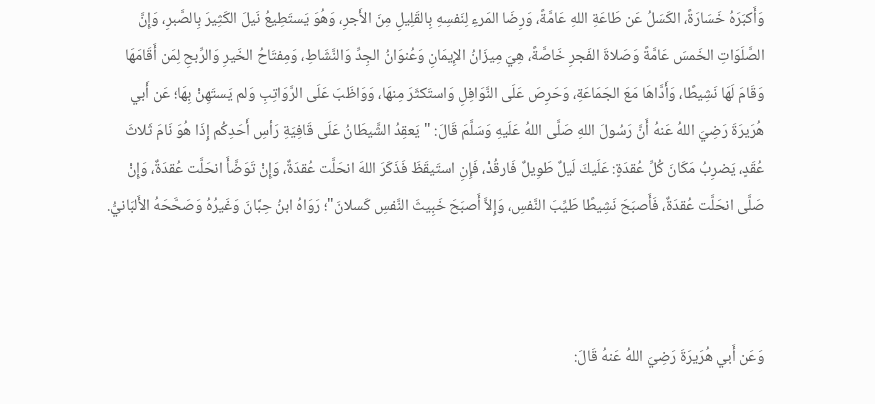وَأَكبَرَهُ خَسَارَةً، الكَسَلُ عَن طَاعَةِ اللهِ عَامَّةً، وَرِضَا المَرءِ لِنَفسِهِ بِالقَلِيلِ مِنَ الأَجرِ، وَهُوَ يَستَطِيعُ نَيلَ الكَثِيرَ بِالصَّبرِ، وَإِنَّ الصَّلَوَاتِ الخَمسَ عَامَّةً وَصَلاةَ الفَجرِ خَاصَّةً، هِيَ مِيزَانُ الإِيمَانِ وَعُنوَانُ الجِدِّ وَالنَّشَاطِ، وَمِفتَاحُ الخَيرِ وَالرِّبحِ لِمَن أَقَامَهَا وَقَامَ لَهَا نَشِيطًا، وَأَدَّاهَا مَعَ الجَمَاعَةِ، وَحَرِصَ عَلَى النَّوَافِلِ وَاستَكثَرَ مِنهَا، وَوَاظَبَ عَلَى الرَّوَاتِبِ وَلم يَستَهِنْ بِهَا؛ عَن أَبي هُرَيرَةَ رَضِيَ اللهُ عَنهُ أَنَّ رَسُولَ اللهِ صَلَّى اللهُ عَلَيهِ وَسَلَّمَ قَالَ: "يَعقِدُ الشَّيطَانُ عَلَى قَافِيَةِ رَأسِ أَحَدِكُم إِذَا هُوَ نَامَ ثَلاثَ عُقَدٍ، يَضرِبُ مَكَانَ كُلِّ عُقدَةٍ: عَلَيكَ لَيلٌ طَوِيلٌ فَارقُدْ، فَإِنِ استَيقَظَ فَذَكَرَ اللهَ انحَلَّت عُقدَةٌ، وَإِنْ تَوَضَّأَ انحَلَّت عُقدَةٌ، وَإِنْ صَلَّى انحَلَّت عُقدَةٌ، فَأَصبَحَ نَشِيطًا طَيِّبَ النَّفسِ، وَإِلاَّ أَصبَحَ خَبِيثَ النَّفسِ كَسلانَ"؛ رَوَاهُ ابنُ حِبَّانَ وَغَيرُهُ وَصَحَّحَهُ الأَلبَانيُّ.



وَعَن أَبي هُرَيرَةَ رَضِيَ اللهُ عَنهُ قَالَ: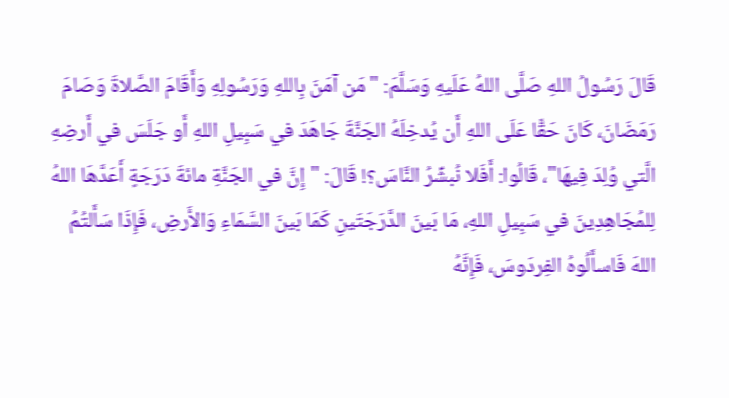قَالَ رَسُولُ اللهِ صَلَّى اللهُ عَلَيهِ وَسَلَّمَ: "مَن آمَنَ بِاللهِ وَرَسُولِهِ وَأَقَامَ الصَّلاةَ وَصَامَ رَمَضَانَ، كَانَ حَقًّا عَلَى اللهِ أَن يُدخِلَهُ الجَنَّةَ جَاهَدَ في سَبِيلِ اللهِ أَو جَلَسَ في أَرضِهِ الَّتي وُلِدَ فِيهَا"، قَالُوا: أَفَلا نُبشِّرُ النَّاسَ؟! قَالَ: "إِنَّ في الجَنَّةِ مائةَ دَرَجَةٍ أَعَدَّهَا اللهُ لِلمُجَاهِدِينَ في سَبِيلِ اللهِ، مَا بَينَ الدَّرَجَتَينِ كَمَا بَينَ السَّمَاءِ وَالأَرضِ، فَإِذَا سَأَلتُمُ اللهَ فَاسأَلُوهُ الفِردَوسَ، فَإِنَّهُ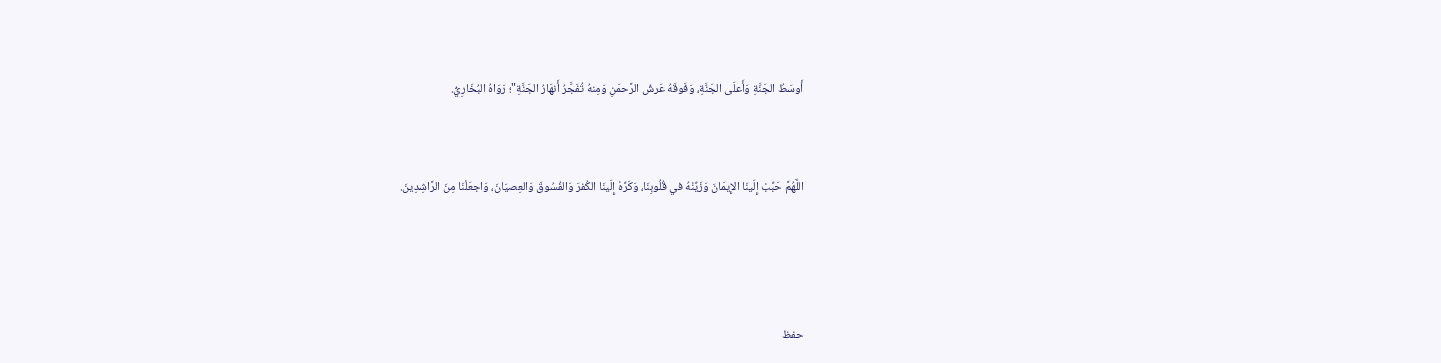أَوسَطُ الجَنَّةِ وَأَعلَى الجَنَّةِ، وَفَوقَهُ عَرشُ الرَّحمَنِ وَمِنهُ تُفَجَّرُ أَنهَارُ الجَنَّةِ"؛ رَوَاهُ البُخَارِيُّ.



اللَّهُمَّ حَبِّبْ إِلَينَا الإِيمَانَ وَزَيِّنْهُ في قُلُوبِنَا، وَكَرِّهْ إِلَينَا الكُفرَ وَالفُسُوقَ وَالعِصيَانَ، وَاجعَلْنَا مِنَ الرَّاشِدِينَ.





حفظ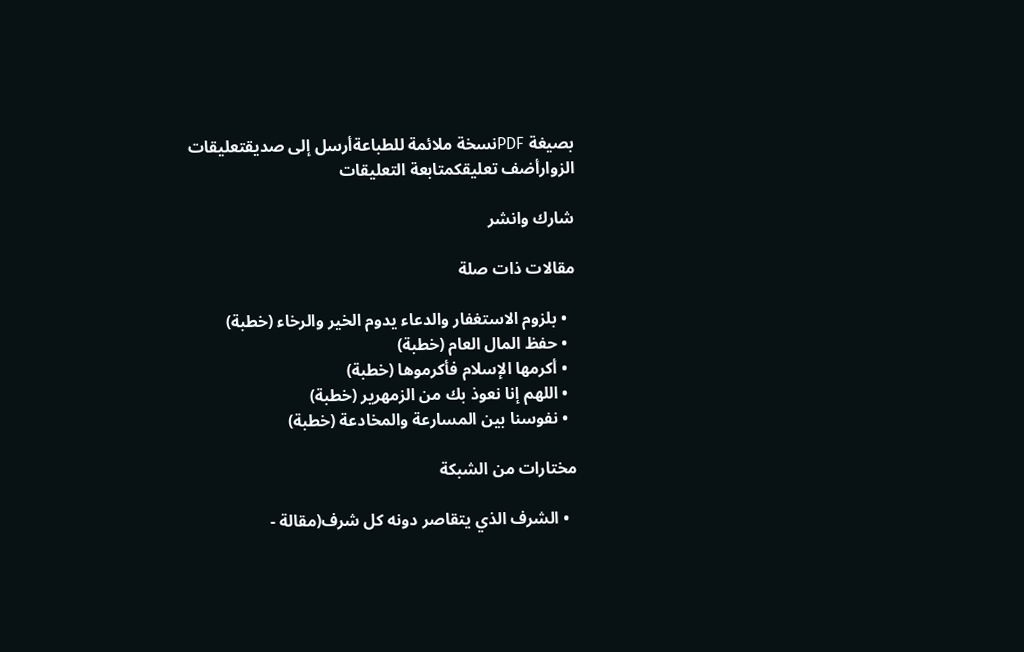بصيغة PDFنسخة ملائمة للطباعةأرسل إلى صديقتعليقات الزوارأضف تعليقكمتابعة التعليقات

شارك وانشر

مقالات ذات صلة

  • بلزوم الاستغفار والدعاء يدوم الخير والرخاء (خطبة)
  • حفظ المال العام (خطبة)
  • أكرمها الإسلام فأكرموها (خطبة)
  • اللهم إنا نعوذ بك من الزمهرير (خطبة)
  • نفوسنا بين المسارعة والمخادعة (خطبة)

مختارات من الشبكة

  • الشرف الذي يتقاصر دونه كل شرف(مقالة -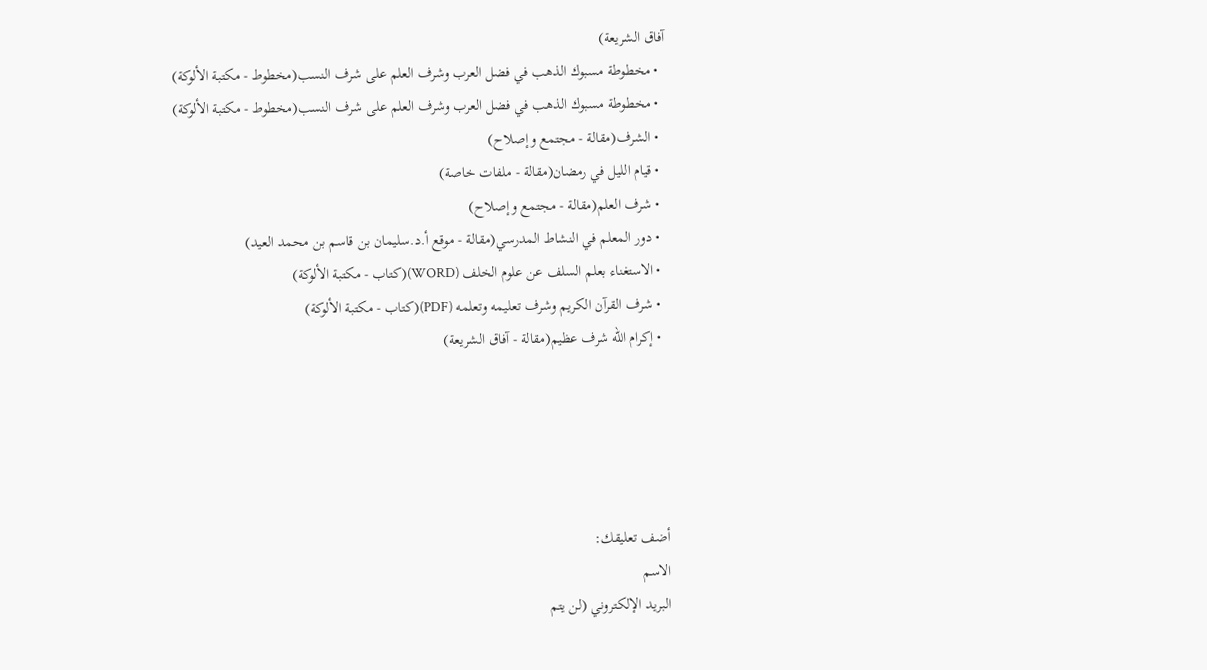آفاق الشريعة)
  • مخطوطة مسبوك الذهب في فضل العرب وشرف العلم على شرف النسب(مخطوط - مكتبة الألوكة)
  • مخطوطة مسبوك الذهب في فضل العرب وشرف العلم على شرف النسب(مخطوط - مكتبة الألوكة)
  • الشرف(مقالة - مجتمع وإصلاح)
  • قيام الليل في رمضان(مقالة - ملفات خاصة)
  • شرف العلم(مقالة - مجتمع وإصلاح)
  • دور المعلم في النشاط المدرسي(مقالة - موقع أ.د.سليمان بن قاسم بن محمد العيد)
  • الاستغناء بعلم السلف عن علوم الخلف (WORD)(كتاب - مكتبة الألوكة)
  • شرف القرآن الكريم وشرف تعليمه وتعلمه (PDF)(كتاب - مكتبة الألوكة)
  • إكرام الله شرف عظيم(مقالة - آفاق الشريعة)





أضف تعليقك:
الاسم
البريد الإلكتروني (لن يتم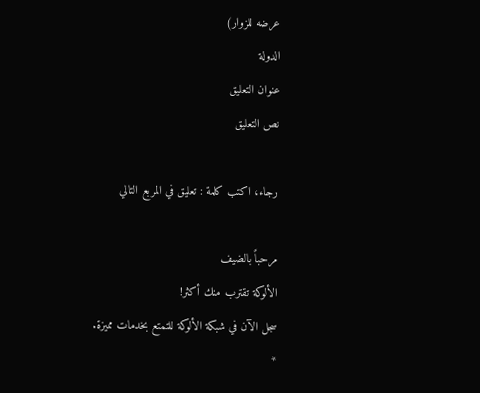عرضه للزوار)
الدولة
عنوان التعليق
نص التعليق

رجاء، اكتب كلمة : تعليق في المربع التالي

مرحباً بالضيف
الألوكة تقترب منك أكثر!
سجل الآن في شبكة الألوكة للتمتع بخدمات مميزة.
*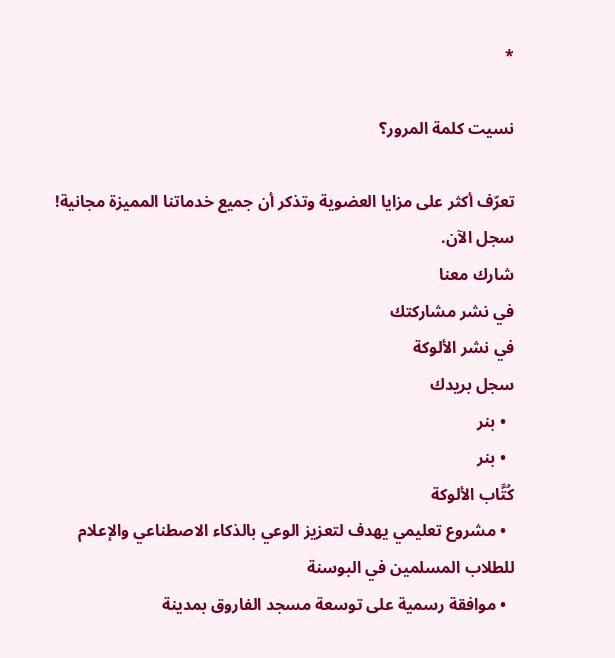*

نسيت كلمة المرور؟

تعرّف أكثر على مزايا العضوية وتذكر أن جميع خدماتنا المميزة مجانية! سجل الآن.
شارك معنا
في نشر مشاركتك
في نشر الألوكة
سجل بريدك
  • بنر
  • بنر
كُتَّاب الألوكة
  • مشروع تعليمي يهدف لتعزيز الوعي بالذكاء الاصطناعي والإعلام للطلاب المسلمين في البوسنة
  • موافقة رسمية على توسعة مسجد الفاروق بمدينة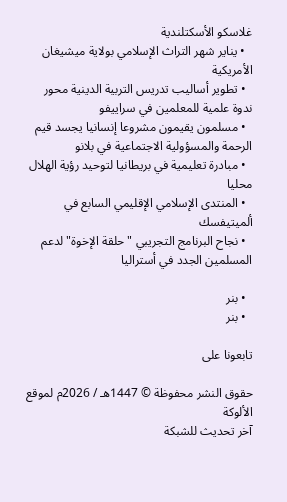غلاسكو الأسكتلندية
  • يناير شهر التراث الإسلامي بولاية ميشيغان الأمريكية
  • تطوير أساليب تدريس التربية الدينية محور ندوة علمية للمعلمين في سراييفو
  • مسلمون يقيمون مشروعا إنسانيا يجسد قيم الرحمة والمسؤولية الاجتماعية في بلانو
  • مبادرة تعليمية في بريطانيا لتوحيد رؤية الهلال محليا
  • المنتدى الإسلامي الإقليمي السابع في ألميتيفسك
  • نجاح البرنامج التجريبي "حلقة الإخوة" لدعم المسلمين الجدد في أستراليا

  • بنر
  • بنر

تابعونا على

حقوق النشر محفوظة © 1447هـ / 2026م لموقع الألوكة
آخر تحديث للشبكة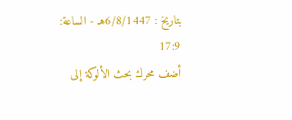بتاريخ : 6/8/1447هـ - الساعة: 17:9
أضف محرك بحث الألوكة إلى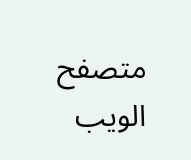متصفح الويب